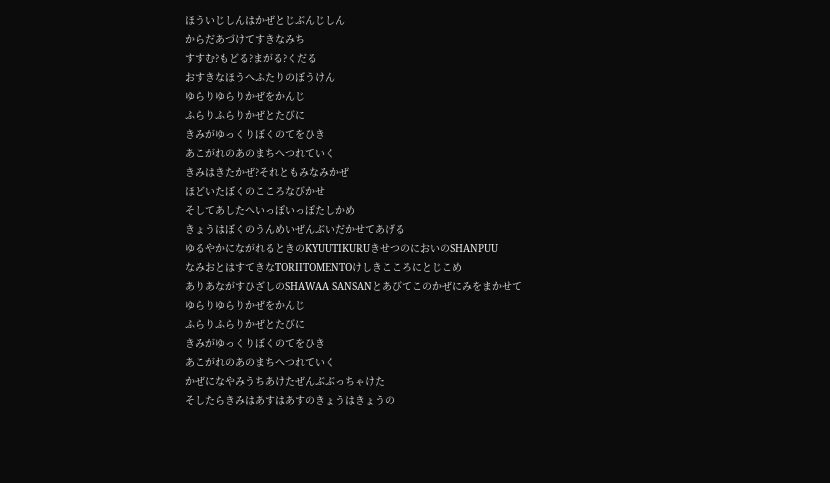ほういじしんはかぜとじぶんじしん
からだあづけてすきなみち
すすむ?もどる?まがる?くだる
おすきなほうへふたりのぼうけん
ゆらりゆらりかぜをかんじ
ふらりふらりかぜとたびに
きみがゆっくりぼくのてをひき
あこがれのあのまちへつれていく
きみはきたかぜ?それともみなみかぜ
ほどいたぼくのこころなびかせ
そしてあしたへいっぽいっぽたしかめ
きょうはぼくのうんめいぜんぶいだかせてあげる
ゆるやかにながれるときのKYUUTIKURUきせつのにおいのSHANPUU
なみおとはすてきなTORIITOMENTOけしきこころにとじこめ
ありあながすひざしのSHAWAA SANSANとあびてこのかぜにみをまかせて
ゆらりゆらりかぜをかんじ
ふらりふらりかぜとたびに
きみがゆっくりぼくのてをひき
あこがれのあのまちへつれていく
かぜになやみうちあけたぜんぶぶっちゃけた
そしたらきみはあすはあすのきょうはきょうの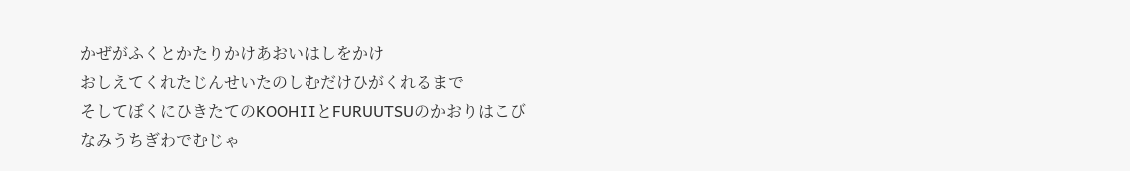かぜがふくとかたりかけあおいはしをかけ
おしえてくれたじんせいたのしむだけひがくれるまで
そしてぼくにひきたてのKOOHIIとFURUUTSUのかおりはこび
なみうちぎわでむじゃ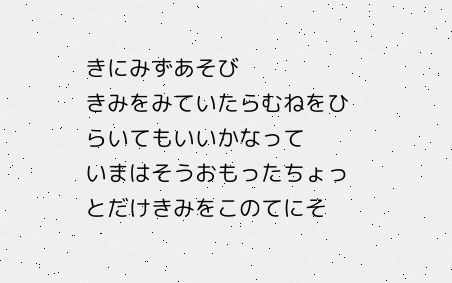きにみずあそび
きみをみていたらむねをひらいてもいいかなって
いまはそうおもったちょっとだけきみをこのてにそ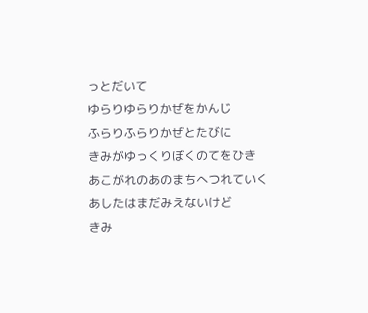っとだいて
ゆらりゆらりかぜをかんじ
ふらりふらりかぜとたびに
きみがゆっくりぼくのてをひき
あこがれのあのまちへつれていく
あしたはまだみえないけど
きみ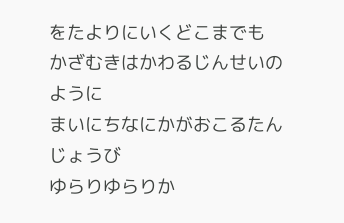をたよりにいくどこまでも
かざむきはかわるじんせいのように
まいにちなにかがおこるたんじょうび
ゆらりゆらりか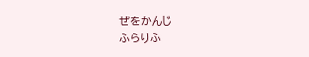ぜをかんじ
ふらりふ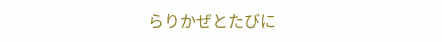らりかぜとたびに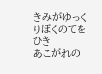きみがゆっくりぼくのてをひき
あこがれの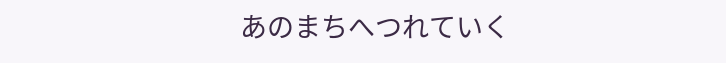あのまちへつれていく